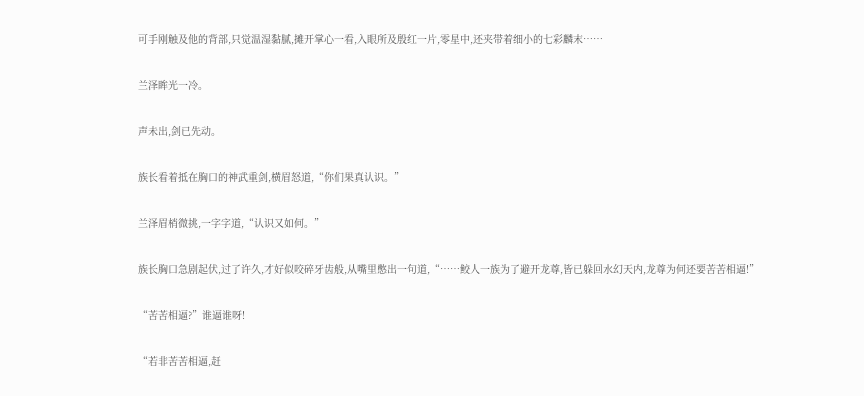可手刚触及他的背部,只觉温湿黏腻,摊开掌心一看,入眼所及殷红一片,零星中,还夹带着细小的七彩麟末……

兰泽眸光一冷。

声未出,剑已先动。

族长看着抵在胸口的神武重剑,横眉怒道,“你们果真认识。”

兰泽眉梢微挑,一字字道,“认识又如何。”

族长胸口急剧起伏,过了许久,才好似咬碎牙齿般,从嘴里憋出一句道,“……鲛人一族为了避开龙尊,皆已躲回水幻天内,龙尊为何还要苦苦相逼!”

“苦苦相逼?”谁逼谁呀!

“若非苦苦相逼,赶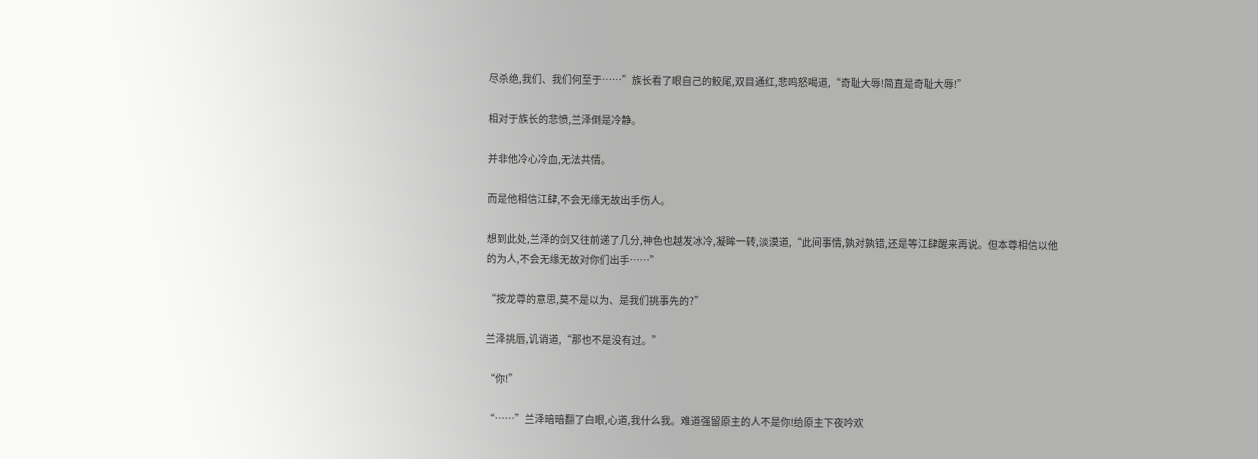尽杀绝,我们、我们何至于……”族长看了眼自己的鲛尾,双目通红,悲鸣怒喝道,“奇耻大辱!简直是奇耻大辱!”

相对于族长的悲愤,兰泽倒是冷静。

并非他冷心冷血,无法共情。

而是他相信江肆,不会无缘无故出手伤人。

想到此处,兰泽的剑又往前递了几分,神色也越发冰冷,凝眸一转,淡漠道,“此间事情,孰对孰错,还是等江肆醒来再说。但本尊相信以他的为人,不会无缘无故对你们出手……”

“按龙尊的意思,莫不是以为、是我们挑事先的?”

兰泽挑唇,讥诮道,“那也不是没有过。”

“你!”

“……”兰泽暗暗翻了白眼,心道,我什么我。难道强留原主的人不是你!给原主下夜吟欢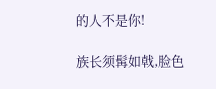的人不是你!

族长须髯如戟,脸色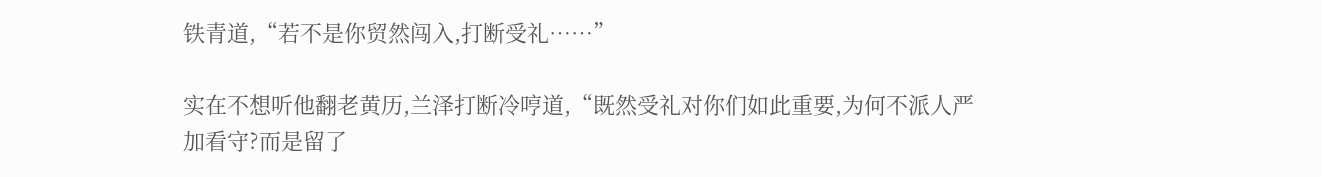铁青道,“若不是你贸然闯入,打断受礼……”

实在不想听他翻老黄历,兰泽打断冷哼道,“既然受礼对你们如此重要,为何不派人严加看守?而是留了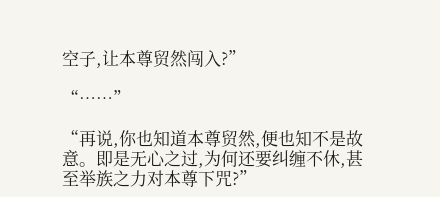空子,让本尊贸然闯入?”

“……”

“再说,你也知道本尊贸然,便也知不是故意。即是无心之过,为何还要纠缠不休,甚至举族之力对本尊下咒?”